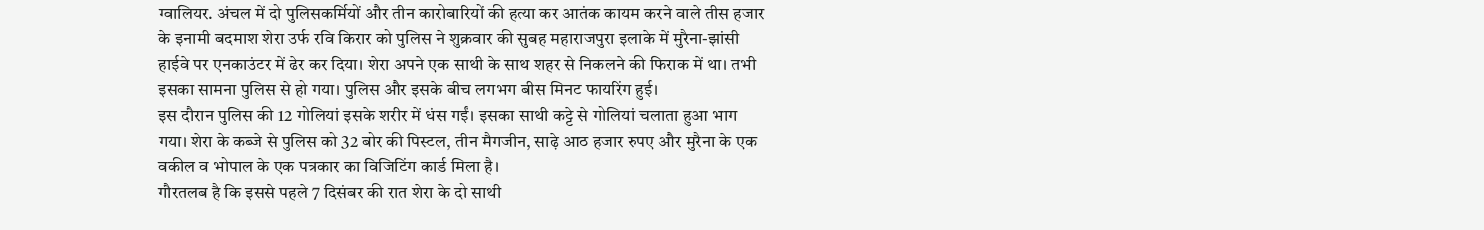ग्वालियर. अंचल में दो पुलिसकर्मियों और तीन कारोबारियों की हत्या कर आतंक कायम करने वाले तीस हजार के इनामी बदमाश शेरा उर्फ रवि किरार को पुलिस ने शुक्रवार की सुबह महाराजपुरा इलाके में मुरैना-झांसी हाईवे पर एनकाउंटर में ढेर कर दिया। शेरा अपने एक साथी के साथ शहर से निकलने की फिराक में था। तभी इसका सामना पुलिस से हो गया। पुलिस और इसके बीच लगभग बीस मिनट फायरिंग हुई।
इस दौरान पुलिस की 12 गोलियां इसके शरीर में धंस गईं। इसका साथी कट्टे से गोलियां चलाता हुआ भाग गया। शेरा के कब्जे से पुलिस को 32 बोर की पिस्टल, तीन मैगजीन, साढ़े आठ हजार रुपए और मुरैना के एक वकील व भोपाल के एक पत्रकार का विजिटिंग कार्ड मिला है।
गौरतलब है कि इससे पहले 7 दिसंबर की रात शेरा के दो साथी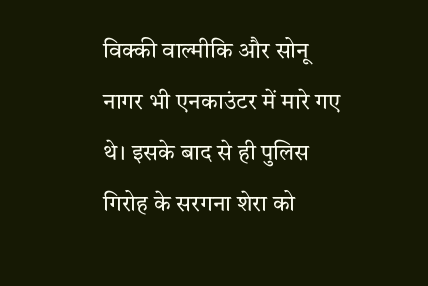विक्की वाल्मीकि और सोनू नागर भी एनकाउंटर में मारे गए थे। इसके बाद से ही पुलिस गिरोह के सरगना शेरा को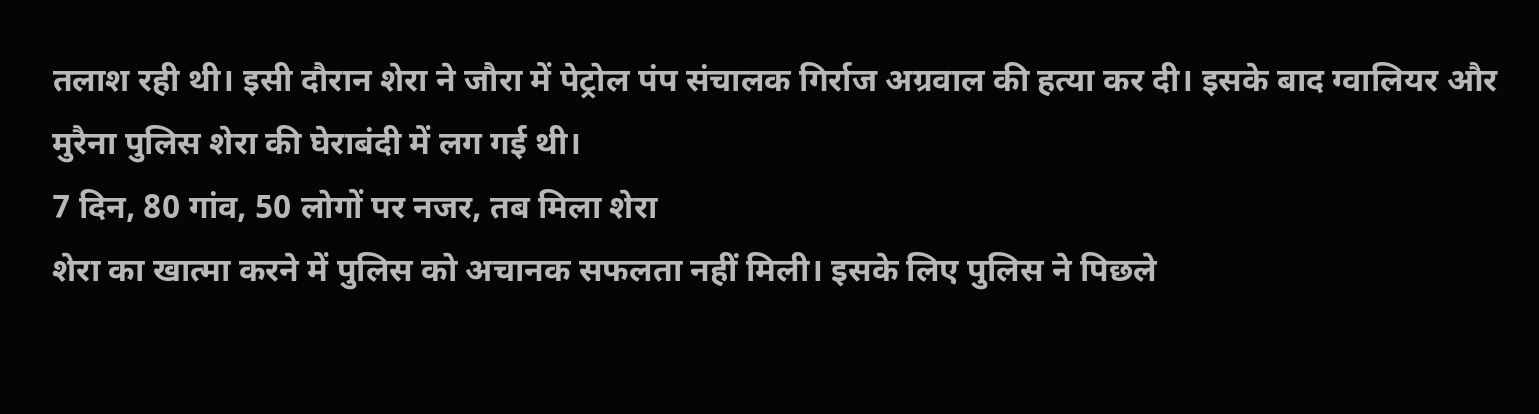तलाश रही थी। इसी दौरान शेरा ने जौरा में पेट्रोल पंप संचालक गिर्राज अग्रवाल की हत्या कर दी। इसके बाद ग्वालियर और मुरैना पुलिस शेरा की घेराबंदी में लग गई थी।
7 दिन, 80 गांव, 50 लोगों पर नजर, तब मिला शेरा
शेरा का खात्मा करने में पुलिस को अचानक सफलता नहीं मिली। इसके लिए पुलिस ने पिछले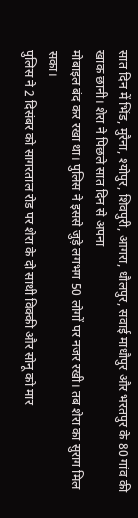सात दिन में भिंड, मुरैना, श्योपुर, शिवपुरी, आगरा, धौलपुर, सवाई माधौपुर और भरतपुर के 80 गांव की खाक छानी। शेरा ने पिछले सात दिन से अपना
मोबाइल बंद कर रखा था। पुलिस ने इससे जुड़े लगभग 50 लोगों पर नजर रखी। तब शेरा का सुराग मिल सका।
पुलिस ने 2 दिसंबर को सागरताल रोड पर शेरा के दो साथी विक्की और सोनू को मार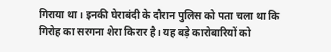गिराया था। इनकी घेराबंदी के दौरान पुलिस को पता चला था कि गिरोह का सरगना शेरा किरार है। यह बड़े कारोबारियों को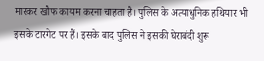मारकर खौफ कायम करना चाहता है। पुलिस के अत्याधुनिक हथियार भी इसके टारगेट पर हैं। इसके बाद पुलिस ने इसकी घेराबंदी शुरू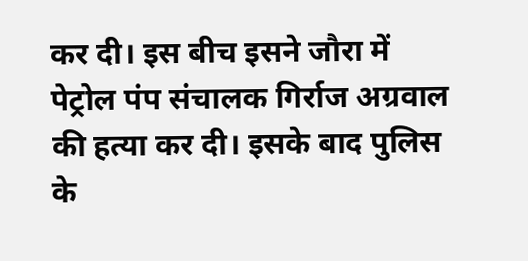कर दी। इस बीच इसने जौरा में पेट्रोल पंप संचालक गिर्राज अग्रवाल की हत्या कर दी। इसके बाद पुलिस के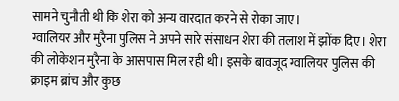सामने चुनौती थी कि शेरा को अन्य वारदात करने से रोका जाए।
ग्वालियर और मुरैना पुलिस ने अपने सारे संसाधन शेरा की तलाश में झोंक दिए। शेरा की लोकेशन मुरैना के आसपास मिल रही थी। इसके बावजूद ग्वालियर पुलिस की क्राइम ब्रांच और कुछ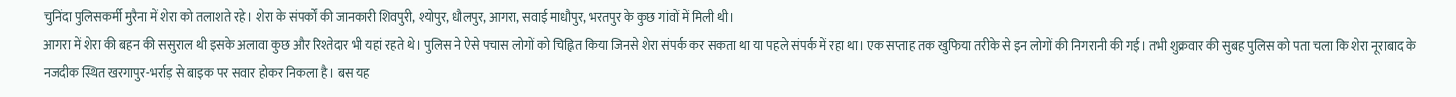चुनिंदा पुलिसकर्मी मुरैना में शेरा को तलाशते रहे। शेरा के संपर्कों की जानकारी शिवपुरी, श्योपुर, धौलपुर, आगरा, सवाई माधौपुर, भरतपुर के कुछ गांवों में मिली थी।
आगरा में शेरा की बहन की ससुराल थी इसके अलावा कुछ और रिश्तेदार भी यहां रहते थे। पुलिस ने ऐसे पचास लोगों को चिह्नित किया जिनसे शेरा संपर्क कर सकता था या पहले संपर्क में रहा था। एक सप्ताह तक खुफिया तरीके से इन लोगों की निगरानी की गई। तभी शुक्रवार की सुबह पुलिस को पता चला कि शेरा नूराबाद के नजदीक स्थित खरगापुर-भर्राड़ से बाइक पर सवार होकर निकला है। बस यह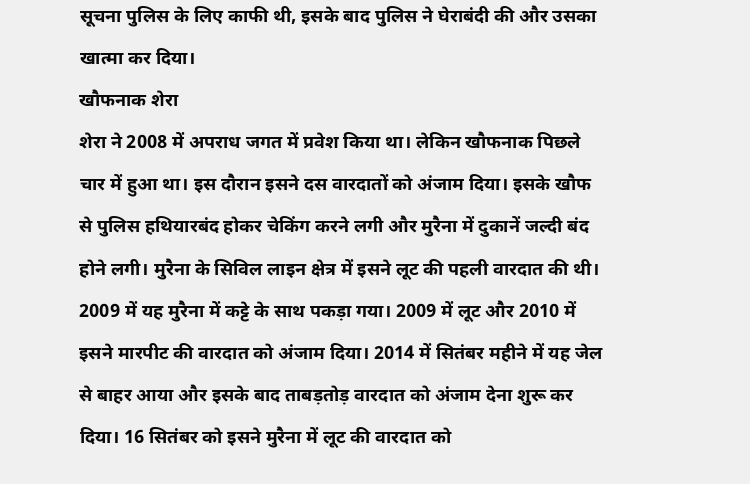सूचना पुलिस के लिए काफी थी, इसके बाद पुलिस ने घेराबंदी की और उसका खात्मा कर दिया।
खौफनाक शेरा
शेरा ने 2008 में अपराध जगत में प्रवेश किया था। लेकिन खौफनाक पिछले चार में हुआ था। इस दौरान इसने दस वारदातों को अंजाम दिया। इसके खौफ से पुलिस हथियारबंद होकर चेकिंग करने लगी और मुरैना में दुकानें जल्दी बंद होने लगी। मुरैना के सिविल लाइन क्षेत्र में इसने लूट की पहली वारदात की थी। 2009 में यह मुरैना में कट्टे के साथ पकड़ा गया। 2009 में लूट और 2010 में इसने मारपीट की वारदात को अंजाम दिया। 2014 में सितंबर महीने में यह जेल से बाहर आया और इसके बाद ताबड़तोड़ वारदात को अंजाम देना शुरू कर दिया। 16 सितंबर को इसने मुरैना में लूट की वारदात को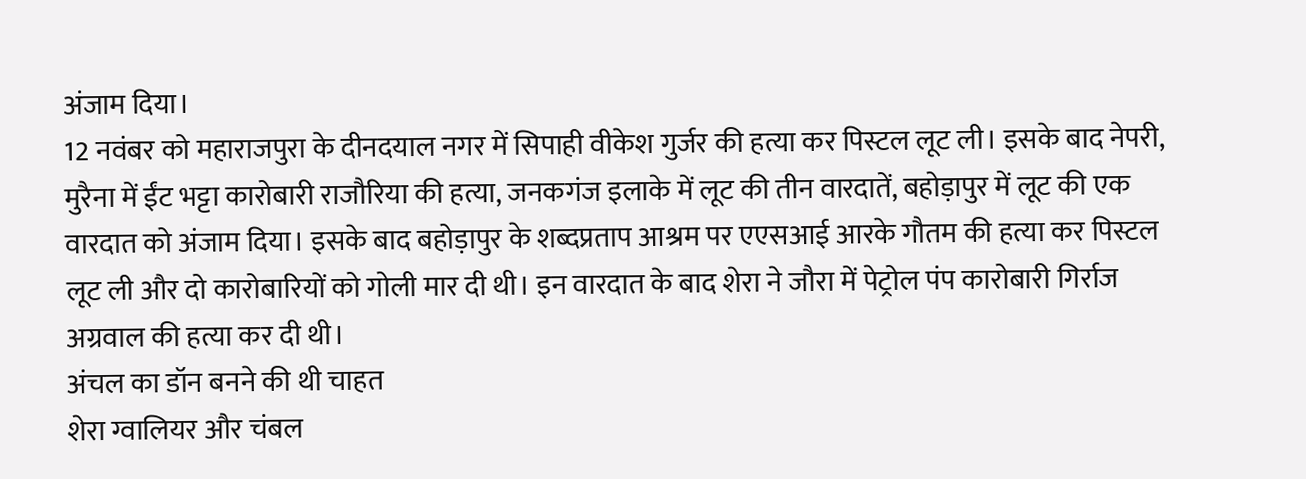अंजाम दिया।
12 नवंबर को महाराजपुरा के दीनदयाल नगर में सिपाही वीकेश गुर्जर की हत्या कर पिस्टल लूट ली। इसके बाद नेपरी, मुरैना में ईंट भट्टा कारोबारी राजौरिया की हत्या, जनकगंज इलाके में लूट की तीन वारदातें, बहोड़ापुर में लूट की एक वारदात को अंजाम दिया। इसके बाद बहोड़ापुर के शब्दप्रताप आश्रम पर एएसआई आरके गौतम की हत्या कर पिस्टल लूट ली और दो कारोबारियों को गोली मार दी थी। इन वारदात के बाद शेरा ने जौरा में पेट्रोल पंप कारोबारी गिर्राज अग्रवाल की हत्या कर दी थी।
अंचल का डॉन बनने की थी चाहत
शेरा ग्वालियर और चंबल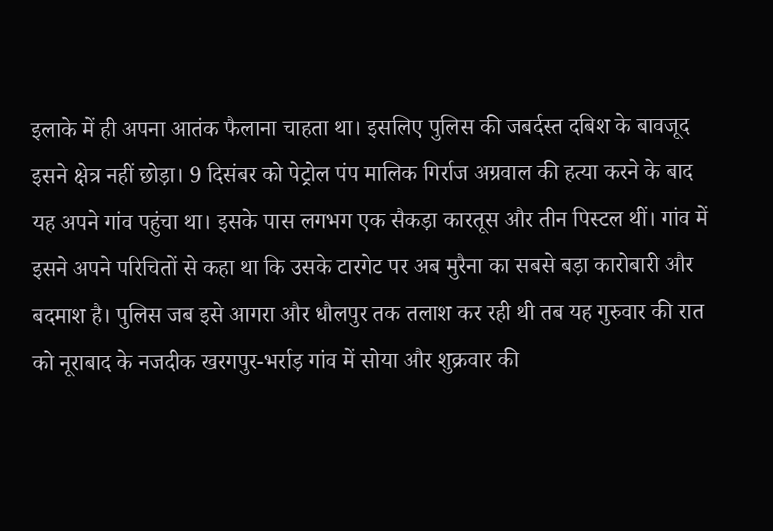इलाके में ही अपना आतंक फैलाना चाहता था। इसलिए पुलिस की जबर्दस्त दबिश के बावजूद इसने क्षेत्र नहीं छोड़ा। 9 दिसंबर को पेट्रोल पंप मालिक गिर्राज अग्रवाल की हत्या करने के बाद यह अपने गांव पहुंचा था। इसके पास लगभग एक सैकड़ा कारतूस और तीन पिस्टल थीं। गांव में इसने अपने परिचितों से कहा था कि उसके टारगेट पर अब मुरैना का सबसे बड़ा कारोबारी और बदमाश है। पुलिस जब इसे आगरा और धौलपुर तक तलाश कर रही थी तब यह गुरुवार की रात को नूराबाद के नजदीक खरगपुर-भर्राड़ गांव में सोया और शुक्रवार की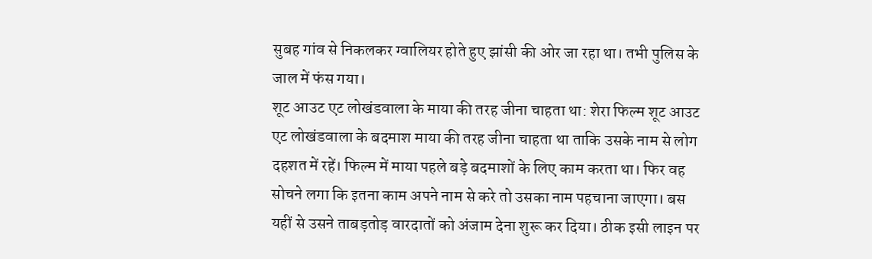सुबह गांव से निकलकर ग्वालियर होते हुए झांसी की ओर जा रहा था। तभी पुलिस के जाल में फंस गया।
शूट आउट एट लोखंडवाला के माया की तरह जीना चाहता था: शेरा फिल्म शूट आउट एट लोखंडवाला के बदमाश माया की तरह जीना चाहता था ताकि उसके नाम से लोग दहशत में रहें। फिल्म में माया पहले बड़े बदमाशों के लिए काम करता था। फिर वह सोचने लगा कि इतना काम अपने नाम से करे तो उसका नाम पहचाना जाएगा। बस यहीं से उसने ताबड़तोड़ वारदातों को अंजाम देना शुरू कर दिया। ठीक इसी लाइन पर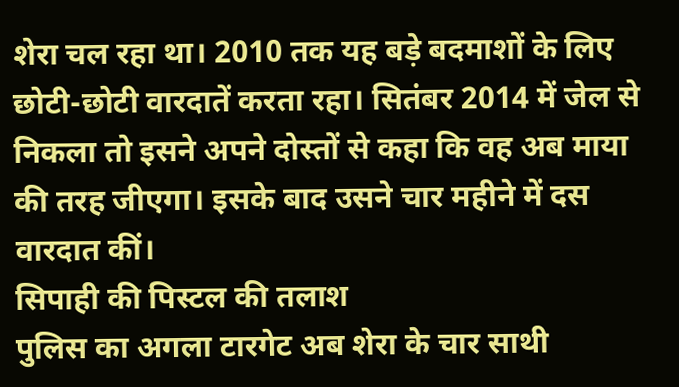शेरा चल रहा था। 2010 तक यह बड़े बदमाशों के लिए छोटी-छोटी वारदातें करता रहा। सितंबर 2014 में जेल से निकला तो इसने अपने दोस्तों से कहा कि वह अब माया की तरह जीएगा। इसके बाद उसने चार महीने में दस वारदात कीं।
सिपाही की पिस्टल की तलाश
पुलिस का अगला टारगेट अब शेरा के चार साथी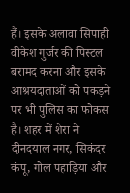हैं। इसके अलावा सिपाही वीकेश गुर्जर की पिस्टल बरामद करना और इसके आश्रयदाताओं को पकड़ने पर भी पुलिस का फोकस है। शहर में शेरा ने दीनदयाल नगर, सिकंदर कंपू, गोल पहाड़िया और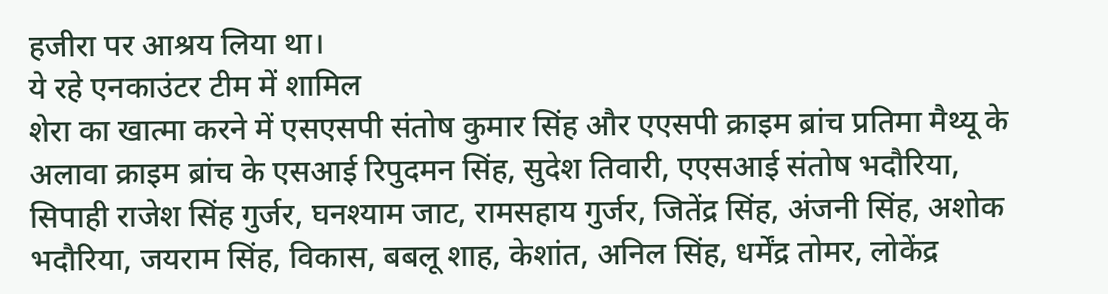हजीरा पर आश्रय लिया था।
ये रहे एनकाउंटर टीम में शामिल
शेरा का खात्मा करने में एसएसपी संतोष कुमार सिंह और एएसपी क्राइम ब्रांच प्रतिमा मैथ्यू के अलावा क्राइम ब्रांच के एसआई रिपुदमन सिंह, सुदेश तिवारी, एएसआई संतोष भदौरिया, सिपाही राजेश सिंह गुर्जर, घनश्याम जाट, रामसहाय गुर्जर, जितेंद्र सिंह, अंजनी सिंह, अशोक भदौरिया, जयराम सिंह, विकास, बबलू शाह, केशांत, अनिल सिंह, धर्मेंद्र तोमर, लोकेंद्र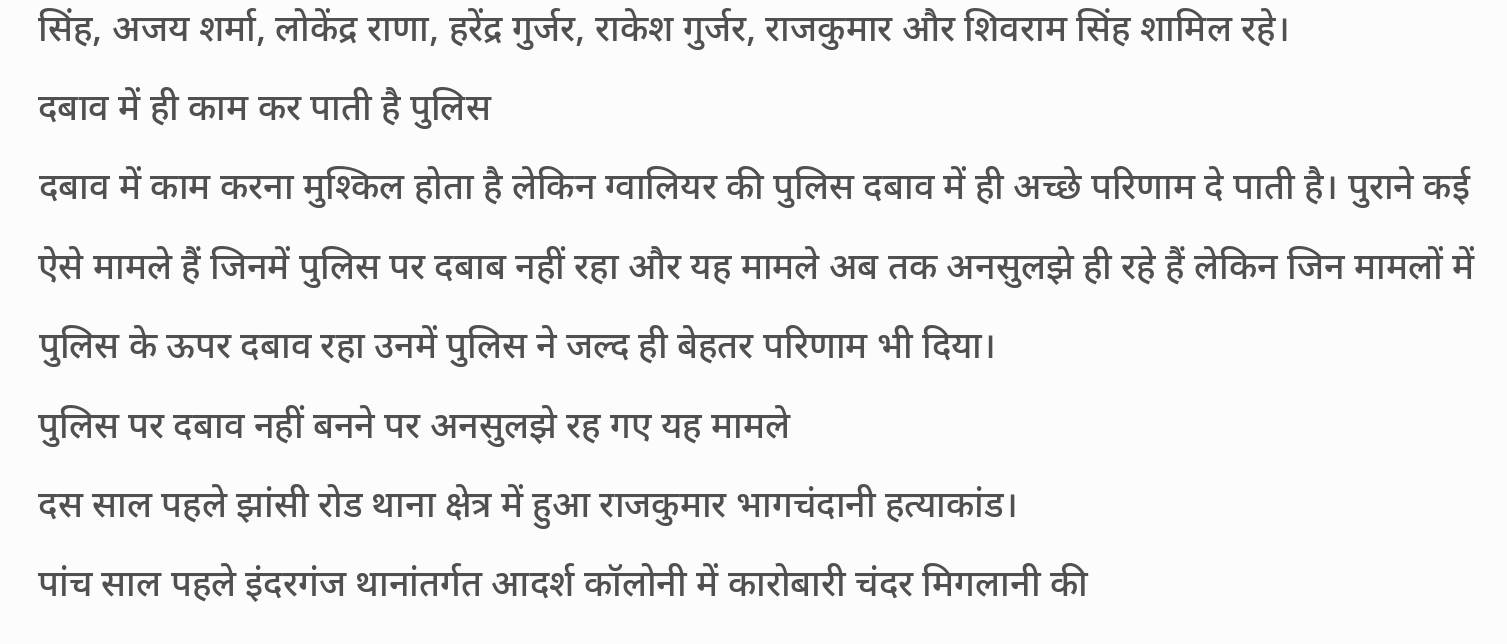सिंह, अजय शर्मा, लोकेंद्र राणा, हरेंद्र गुर्जर, राकेश गुर्जर, राजकुमार और शिवराम सिंह शामिल रहे।
दबाव में ही काम कर पाती है पुलिस
दबाव में काम करना मुश्किल होता है लेकिन ग्वालियर की पुलिस दबाव में ही अच्छे परिणाम दे पाती है। पुराने कई ऐसे मामले हैं जिनमें पुलिस पर दबाब नहीं रहा और यह मामले अब तक अनसुलझे ही रहे हैं लेकिन जिन मामलों में पुलिस के ऊपर दबाव रहा उनमें पुलिस ने जल्द ही बेहतर परिणाम भी दिया।
पुलिस पर दबाव नहीं बनने पर अनसुलझे रह गए यह मामले
दस साल पहले झांसी रोड थाना क्षेत्र में हुआ राजकुमार भागचंदानी हत्याकांड।
पांच साल पहले इंदरगंज थानांतर्गत आदर्श कॉलोनी में कारोबारी चंदर मिगलानी की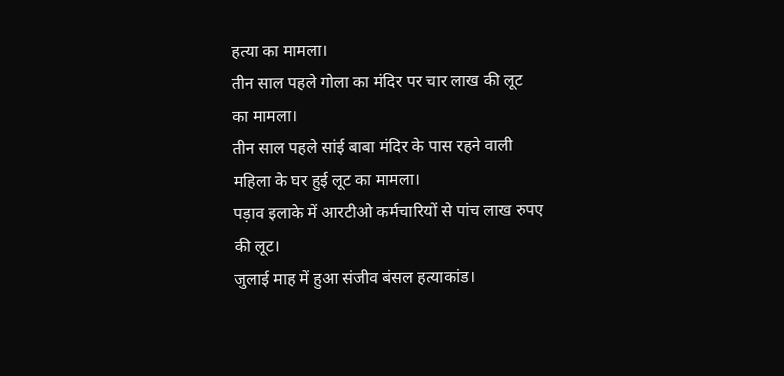हत्या का मामला।
तीन साल पहले गोला का मंदिर पर चार लाख की लूट का मामला।
तीन साल पहले सांई बाबा मंदिर के पास रहने वाली महिला के घर हुई लूट का मामला।
पड़ाव इलाके में आरटीओ कर्मचारियों से पांच लाख रुपए की लूट।
जुलाई माह में हुआ संजीव बंसल हत्याकांड।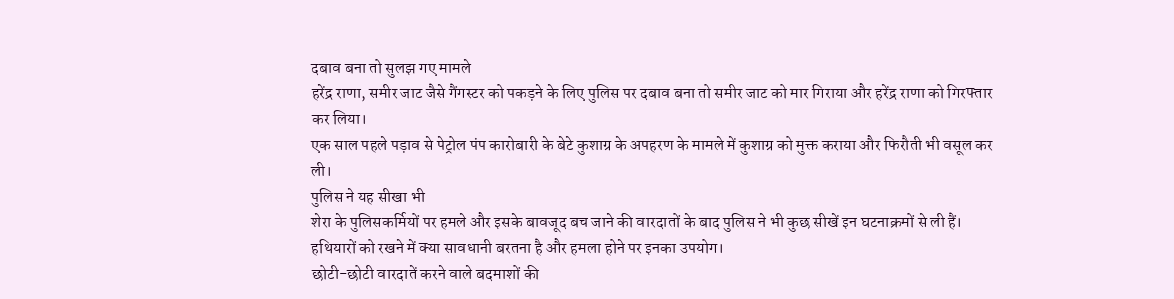दबाव बना तो सुलझ गए मामले
हरेंद्र राणा, समीर जाट जैसे गैंगस्टर को पकड़ने के लिए पुलिस पर दबाव बना तो समीर जाट को मार गिराया और हरेंद्र राणा को गिरफ्तार कर लिया।
एक साल पहले पड़ाव से पेट्रोल पंप कारोबारी के बेटे कुशाग्र के अपहरण के मामले में कुशाग्र को मुक्त कराया और फिरौती भी वसूल कर ली।
पुलिस ने यह सीखा भी
शेरा के पुलिसकर्मियों पर हमले और इसके बावजूद बच जाने की वारदातों के बाद पुलिस ने भी कुछ सीखें इन घटनाक्रमों से ली हैं।
हथियारों को रखने में क्या सावधानी बरतना है और हमला होने पर इनका उपयोग।
छोटी-छोटी वारदातें करने वाले बदमाशों की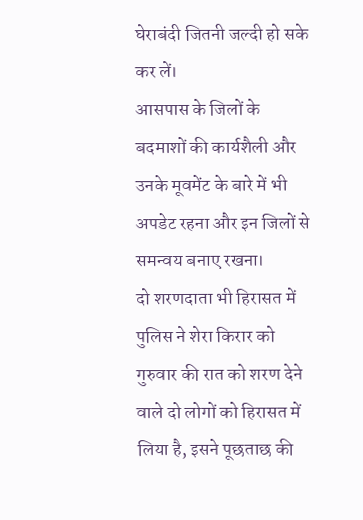घेराबंदी जितनी जल्दी हो सके कर लें।
आसपास के जिलों के बदमाशों की कार्यशैली और उनके मूवमेंट के बारे में भी अपडेट रहना और इन जिलों से समन्वय बनाए रखना।
दो शरणदाता भी हिरासत में
पुलिस ने शेरा किरार को गुरुवार की रात को शरण देने वाले दो लोगों को हिरासत में लिया है, इसने पूछताछ की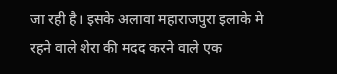जा रही है। इसके अलावा महाराजपुरा इलाके मे रहने वाले शेरा की मदद करने वाले एक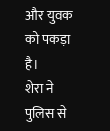और युवक को पकड़ा है।
शेरा ने पुलिस से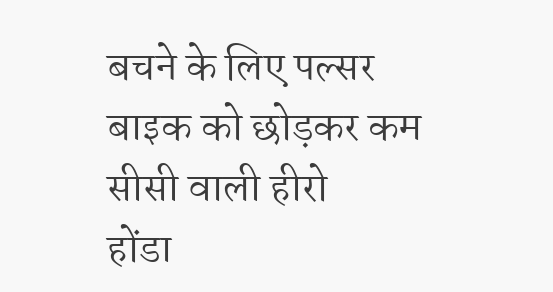बचने के लिए पल्सर बाइक को छोड़कर कम सीसी वाली हीरो
होंडा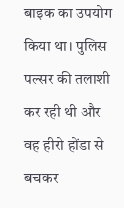बाइक का उपयोग किया था। पुलिस पल्सर की तलाशी कर रही थी और वह हीरो होंडा से बचकर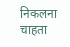निकलना चाहता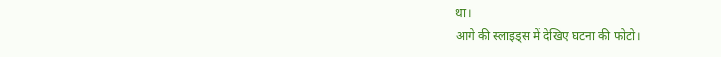था।
आगे की स्लाइड्स में देखिए घटना की फोटो।